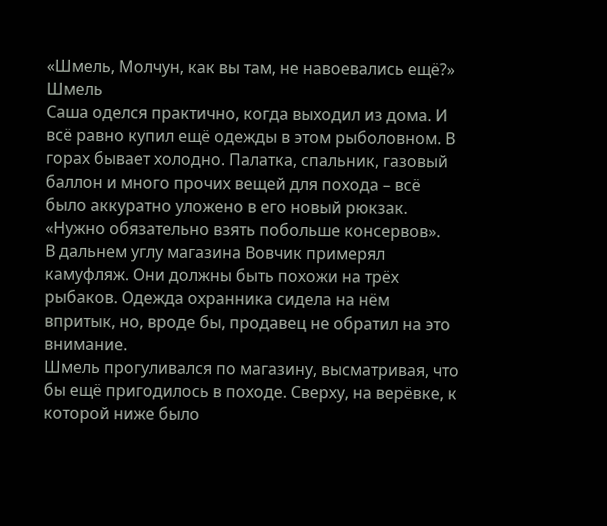«Шмель, Молчун, как вы там, не навоевались ещё?»
Шмель
Саша оделся практично, когда выходил из дома. И всё равно купил ещё одежды в этом рыболовном. В горах бывает холодно. Палатка, спальник, газовый баллон и много прочих вещей для похода – всё было аккуратно уложено в его новый рюкзак. «Нужно обязательно взять побольше консервов».
В дальнем углу магазина Вовчик примерял камуфляж. Они должны быть похожи на трёх рыбаков. Одежда охранника сидела на нём впритык, но, вроде бы, продавец не обратил на это внимание.
Шмель прогуливался по магазину, высматривая, что бы ещё пригодилось в походе. Сверху, на верёвке, к которой ниже было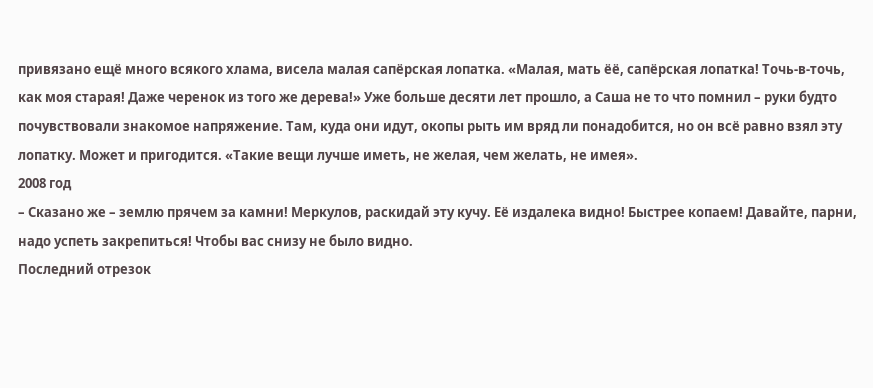привязано ещё много всякого хлама, висела малая сапёрская лопатка. «Малая, мать ёё, сапёрская лопатка! Точь-в-точь, как моя старая! Даже черенок из того же дерева!» Уже больше десяти лет прошло, а Саша не то что помнил – руки будто почувствовали знакомое напряжение. Там, куда они идут, окопы рыть им вряд ли понадобится, но он всё равно взял эту лопатку. Может и пригодится. «Такие вещи лучше иметь, не желая, чем желать, не имея».
2008 год
– Сказано же – землю прячем за камни! Меркулов, раскидай эту кучу. Её издалека видно! Быстрее копаем! Давайте, парни, надо успеть закрепиться! Чтобы вас снизу не было видно.
Последний отрезок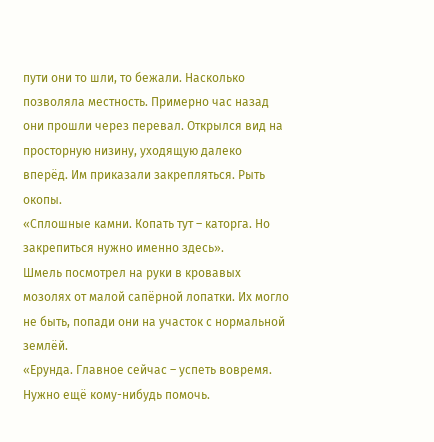пути они то шли, то бежали. Насколько позволяла местность. Примерно час назад они прошли через перевал. Открылся вид на просторную низину, уходящую далеко вперёд. Им приказали закрепляться. Рыть окопы.
«Сплошные камни. Копать тут – каторга. Но закрепиться нужно именно здесь».
Шмель посмотрел на руки в кровавых мозолях от малой сапёрной лопатки. Их могло не быть, попади они на участок с нормальной землёй.
«Ерунда. Главное сейчас – успеть вовремя. Нужно ещё кому-нибудь помочь.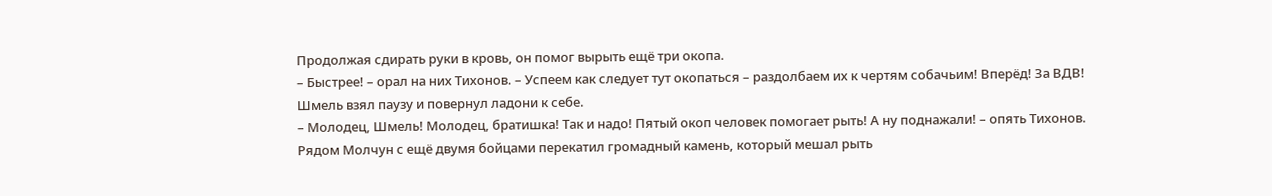Продолжая сдирать руки в кровь, он помог вырыть ещё три окопа.
– Быстрее! – орал на них Тихонов. – Успеем как следует тут окопаться – раздолбаем их к чертям собачьим! Вперёд! За ВДВ!
Шмель взял паузу и повернул ладони к себе.
– Молодец, Шмель! Молодец, братишка! Так и надо! Пятый окоп человек помогает рыть! А ну поднажали! – опять Тихонов.
Рядом Молчун с ещё двумя бойцами перекатил громадный камень, который мешал рыть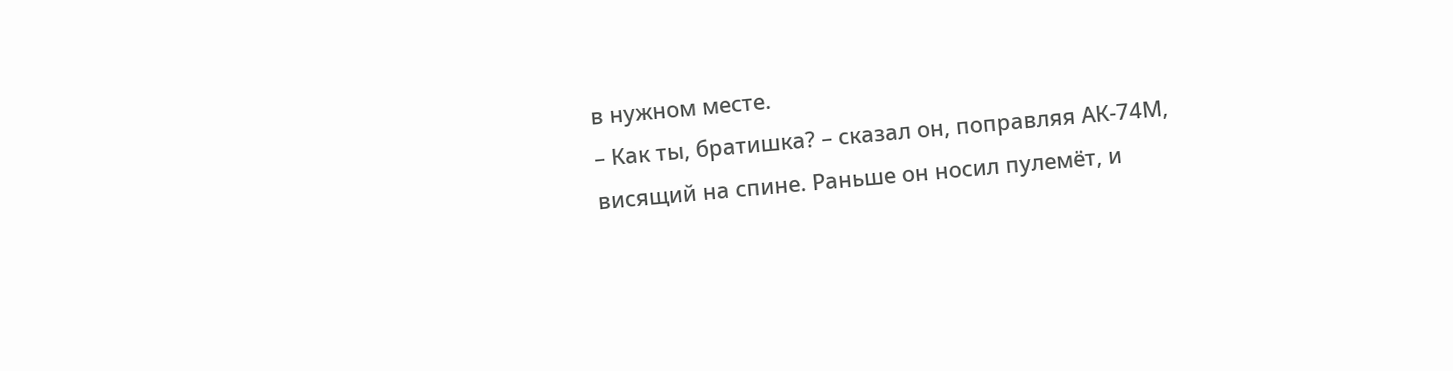в нужном месте.
– Как ты, братишка? – сказал он, поправляя АК-74М, висящий на спине. Раньше он носил пулемёт, и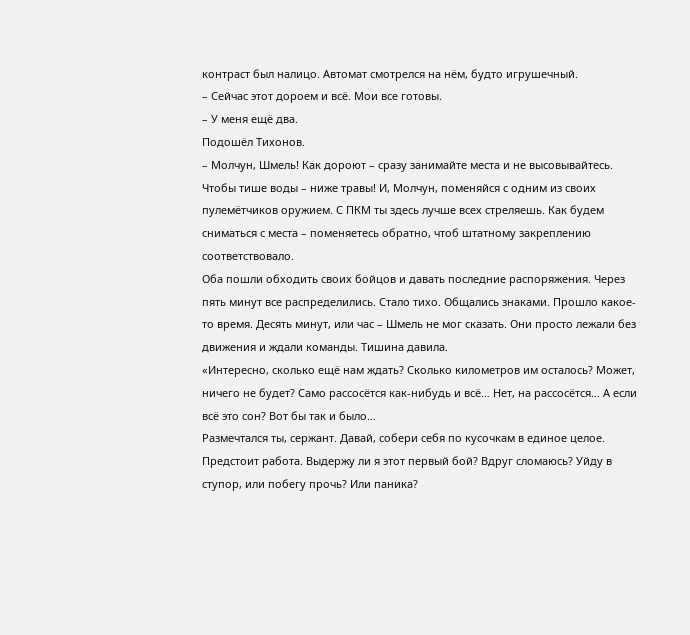контраст был налицо. Автомат смотрелся на нём, будто игрушечный.
– Сейчас этот дороем и всё. Мои все готовы.
– У меня ещё два.
Подошёл Тихонов.
– Молчун, Шмель! Как дороют – сразу занимайте места и не высовывайтесь. Чтобы тише воды – ниже травы! И, Молчун, поменяйся с одним из своих пулемётчиков оружием. С ПКМ ты здесь лучше всех стреляешь. Как будем сниматься с места – поменяетесь обратно, чтоб штатному закреплению соответствовало.
Оба пошли обходить своих бойцов и давать последние распоряжения. Через пять минут все распределились. Стало тихо. Общались знаками. Прошло какое-то время. Десять минут, или час – Шмель не мог сказать. Они просто лежали без движения и ждали команды. Тишина давила.
«Интересно, сколько ещё нам ждать? Сколько километров им осталось? Может, ничего не будет? Само рассосётся как-нибудь и всё… Нет, на рассосётся… А если всё это сон? Вот бы так и было…
Размечтался ты, сержант. Давай, собери себя по кусочкам в единое целое. Предстоит работа. Выдержу ли я этот первый бой? Вдруг сломаюсь? Уйду в ступор, или побегу прочь? Или паника?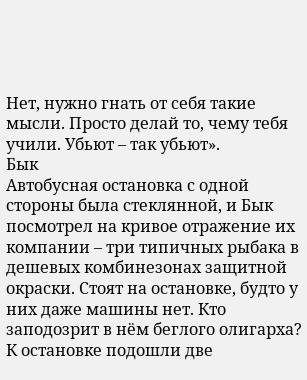Нет, нужно гнать от себя такие мысли. Просто делай то, чему тебя учили. Убьют – так убьют».
Бык
Автобусная остановка с одной стороны была стеклянной, и Бык посмотрел на кривое отражение их компании – три типичных рыбака в дешевых комбинезонах защитной окраски. Стоят на остановке, будто у них даже машины нет. Кто заподозрит в нём беглого олигарха?
К остановке подошли две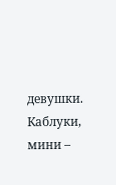девушки. Каблуки, мини –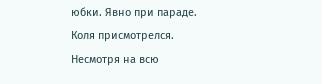юбки. Явно при параде. Коля присмотрелся. Несмотря на всю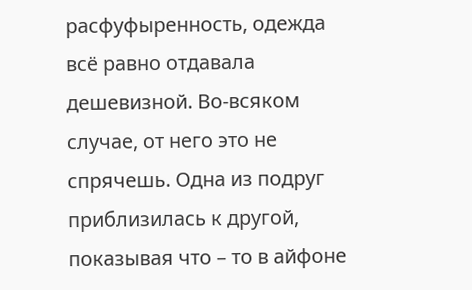расфуфыренность, одежда всё равно отдавала дешевизной. Во-всяком случае, от него это не спрячешь. Одна из подруг приблизилась к другой, показывая что – то в айфоне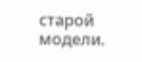старой модели.